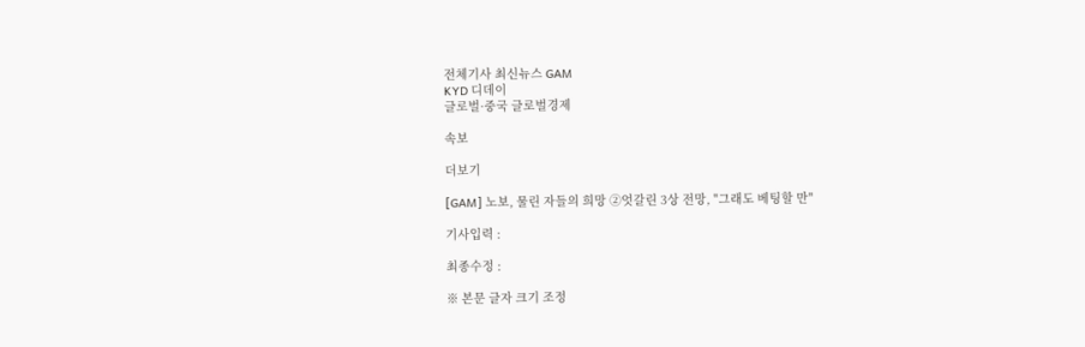전체기사 최신뉴스 GAM
KYD 디데이
글로벌·중국 글로벌경제

속보

더보기

[GAM] 노보, 물린 자들의 희망 ②엇갈린 3상 전망, "그래도 베팅할 만"

기사입력 :

최종수정 :

※ 본문 글자 크기 조정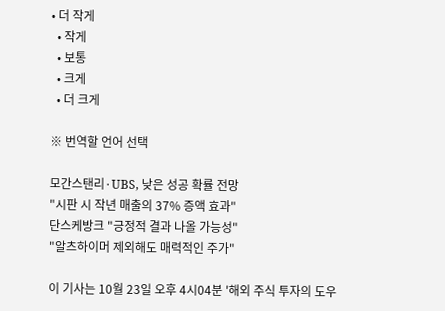• 더 작게
  • 작게
  • 보통
  • 크게
  • 더 크게

※ 번역할 언어 선택

모간스탠리·UBS, 낮은 성공 확률 전망
"시판 시 작년 매출의 37% 증액 효과"
단스케방크 "긍정적 결과 나올 가능성"
"알츠하이머 제외해도 매력적인 주가"

이 기사는 10월 23일 오후 4시04분 '해외 주식 투자의 도우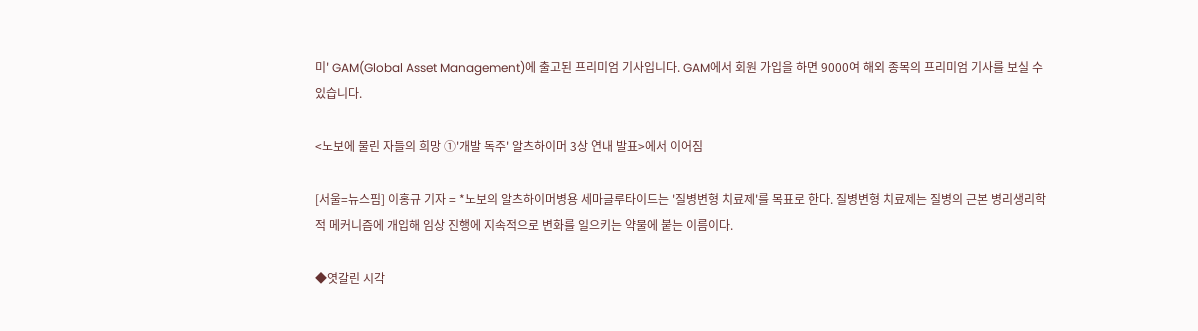미' GAM(Global Asset Management)에 출고된 프리미엄 기사입니다. GAM에서 회원 가입을 하면 9000여 해외 종목의 프리미엄 기사를 보실 수 있습니다.

<노보에 물린 자들의 희망 ①'개발 독주' 알츠하이머 3상 연내 발표>에서 이어짐

[서울=뉴스핌] 이홍규 기자 = *노보의 알츠하이머병용 세마글루타이드는 '질병변형 치료제'를 목표로 한다. 질병변형 치료제는 질병의 근본 병리생리학적 메커니즘에 개입해 임상 진행에 지속적으로 변화를 일으키는 약물에 붙는 이름이다.

◆엿갈린 시각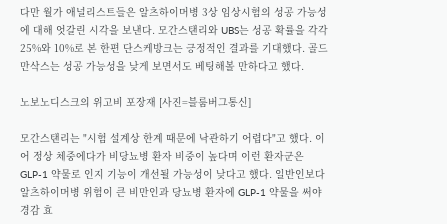다만 월가 애널리스트들은 알츠하이머병 3상 임상시험의 성공 가능성에 대해 엇갈린 시각을 보낸다. 모간스탠리와 UBS는 성공 확률을 각각 25%와 10%로 본 한편 단스케방크는 긍정적인 결과를 기대했다. 골드만삭스는 성공 가능성을 낮게 보면서도 베팅해볼 만하다고 했다.

노보노디스크의 위고비 포장재 [사진=블룸버그통신]

모간스탠리는 "시험 설계상 한계 때문에 낙관하기 어렵다"고 했다. 이어 정상 체중에다가 비당뇨병 환자 비중이 높다며 이런 환자군은 GLP-1 약물로 인지 기능이 개선될 가능성이 낮다고 했다. 일반인보다 알츠하이머병 위험이 큰 비만인과 당뇨병 환자에 GLP-1 약물을 써야 경감 효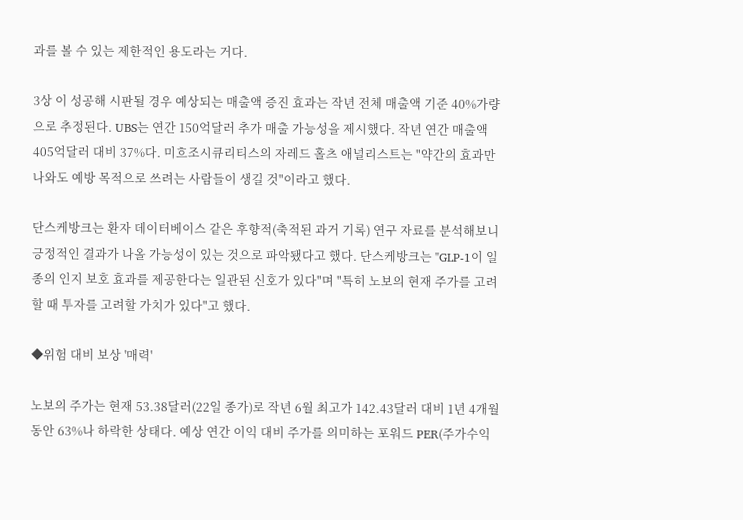과를 볼 수 있는 제한적인 용도라는 거다.

3상 이 성공해 시판될 경우 예상되는 매출액 증진 효과는 작년 전체 매출액 기준 40%가량으로 추정된다. UBS는 연간 150억달러 추가 매출 가능성을 제시했다. 작년 연간 매출액 405억달러 대비 37%다. 미흐조시큐리티스의 자레드 홀츠 애널리스트는 "약간의 효과만 나와도 예방 목적으로 쓰려는 사람들이 생길 것"이라고 했다.

단스케방크는 환자 데이터베이스 같은 후향적(축적된 과거 기록) 연구 자료를 분석해보니 긍정적인 결과가 나올 가능성이 있는 것으로 파악됐다고 했다. 단스케방크는 "GLP-1이 일종의 인지 보호 효과를 제공한다는 일관된 신호가 있다"며 "특히 노보의 현재 주가를 고려할 때 투자를 고려할 가치가 있다"고 했다.

◆위험 대비 보상 '매력'

노보의 주가는 현재 53.38달러(22일 종가)로 작년 6월 최고가 142.43달러 대비 1년 4개월 동안 63%나 하락한 상태다. 예상 연간 이익 대비 주가를 의미하는 포워드 PER(주가수익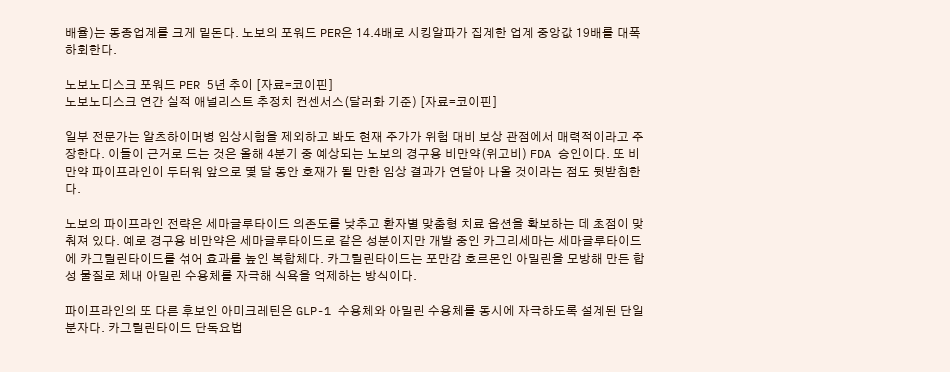배율)는 동종업계를 크게 밑돈다. 노보의 포워드 PER은 14.4배로 시킹알파가 집계한 업계 중앙값 19배를 대폭 하회한다.

노보노디스크 포워드 PER 5년 추이 [자료=코이핀]
노보노디스크 연간 실적 애널리스트 추정치 컨센서스(달러화 기준) [자료=코이핀]

일부 전문가는 알츠하이머병 임상시험을 제외하고 봐도 현재 주가가 위험 대비 보상 관점에서 매력적이라고 주장한다. 이들이 근거로 드는 것은 올해 4분기 중 예상되는 노보의 경구용 비만약(위고비) FDA 승인이다. 또 비만약 파이프라인이 두터워 앞으로 몇 달 동안 호재가 될 만한 임상 결과가 연달아 나올 것이라는 점도 뒷받침한다.

노보의 파이프라인 전략은 세마글루타이드 의존도를 낮추고 환자별 맞춤형 치료 옵션을 확보하는 데 초점이 맞춰져 있다. 예로 경구용 비만약은 세마글루타이드로 같은 성분이지만 개발 중인 카그리세마는 세마글루타이드에 카그릴린타이드를 섞어 효과를 높인 복합체다. 카그릴린타이드는 포만감 호르몬인 아밀린을 모방해 만든 합성 물질로 체내 아밀린 수용체를 자극해 식욕을 억제하는 방식이다.

파이프라인의 또 다른 후보인 아미크레틴은 GLP-1 수용체와 아밀린 수용체를 동시에 자극하도록 설계된 단일 분자다. 카그릴린타이드 단독요법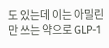도 있는데 이는 아밀린만 쓰는 약으로 GLP-1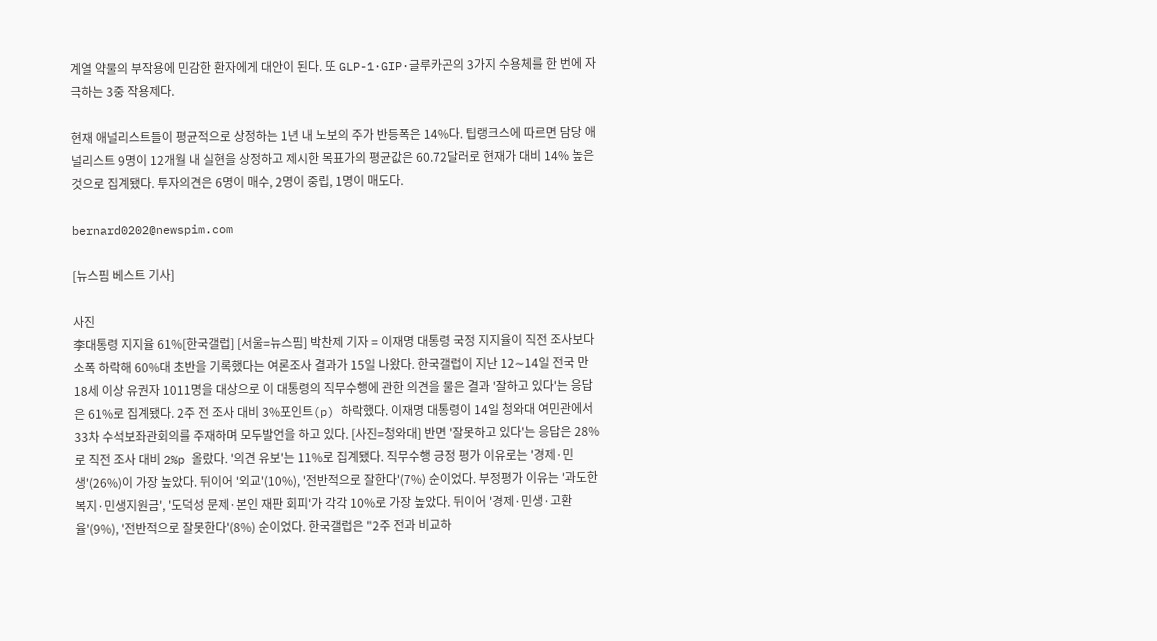계열 약물의 부작용에 민감한 환자에게 대안이 된다. 또 GLP-1·GIP·글루카곤의 3가지 수용체를 한 번에 자극하는 3중 작용제다.

현재 애널리스트들이 평균적으로 상정하는 1년 내 노보의 주가 반등폭은 14%다. 팁랭크스에 따르면 담당 애널리스트 9명이 12개월 내 실현을 상정하고 제시한 목표가의 평균값은 60.72달러로 현재가 대비 14% 높은 것으로 집계됐다. 투자의견은 6명이 매수, 2명이 중립, 1명이 매도다.

bernard0202@newspim.com

[뉴스핌 베스트 기사]

사진
李대통령 지지율 61%[한국갤럽] [서울=뉴스핌] 박찬제 기자 = 이재명 대통령 국정 지지율이 직전 조사보다 소폭 하락해 60%대 초반을 기록했다는 여론조사 결과가 15일 나왔다. 한국갤럽이 지난 12∼14일 전국 만 18세 이상 유권자 1011명을 대상으로 이 대통령의 직무수행에 관한 의견을 물은 결과 '잘하고 있다'는 응답은 61%로 집계됐다. 2주 전 조사 대비 3%포인트(p) 하락했다. 이재명 대통령이 14일 청와대 여민관에서 33차 수석보좌관회의를 주재하며 모두발언을 하고 있다. [사진=청와대] 반면 '잘못하고 있다'는 응답은 28%로 직전 조사 대비 2%p 올랐다. '의견 유보'는 11%로 집계됐다. 직무수행 긍정 평가 이유로는 '경제·민생'(26%)이 가장 높았다. 뒤이어 '외교'(10%), '전반적으로 잘한다'(7%) 순이었다. 부정평가 이유는 '과도한 복지·민생지원금', '도덕성 문제·본인 재판 회피'가 각각 10%로 가장 높았다. 뒤이어 '경제·민생·고환율'(9%), '전반적으로 잘못한다'(8%) 순이었다. 한국갤럽은 "2주 전과 비교하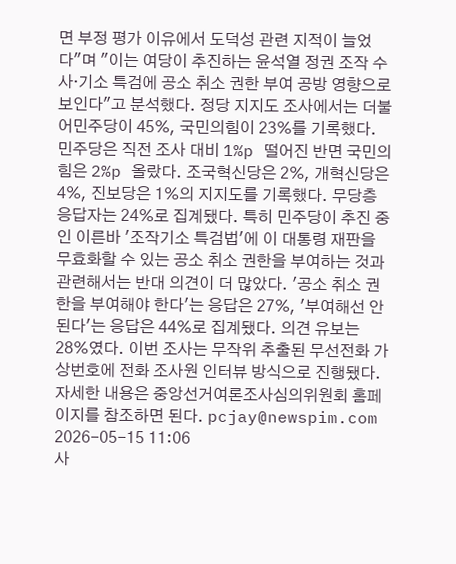면 부정 평가 이유에서 도덕성 관련 지적이 늘었다"며 "이는 여당이 추진하는 윤석열 정권 조작 수사·기소 특검에 공소 취소 권한 부여 공방 영향으로 보인다"고 분석했다. 정당 지지도 조사에서는 더불어민주당이 45%, 국민의힘이 23%를 기록했다. 민주당은 직전 조사 대비 1%p 떨어진 반면 국민의힘은 2%p 올랐다. 조국혁신당은 2%, 개혁신당은 4%, 진보당은 1%의 지지도를 기록했다. 무당층 응답자는 24%로 집계됐다. 특히 민주당이 추진 중인 이른바 '조작기소 특검법'에 이 대통령 재판을 무효화할 수 있는 공소 취소 권한을 부여하는 것과 관련해서는 반대 의견이 더 많았다. '공소 취소 권한을 부여해야 한다'는 응답은 27%, '부여해선 안 된다'는 응답은 44%로 집계됐다. 의견 유보는 28%였다. 이번 조사는 무작위 추출된 무선전화 가상번호에 전화 조사원 인터뷰 방식으로 진행됐다. 자세한 내용은 중앙선거여론조사심의위원회 홈페이지를 참조하면 된다. pcjay@newspim.com 2026-05-15 11:06
사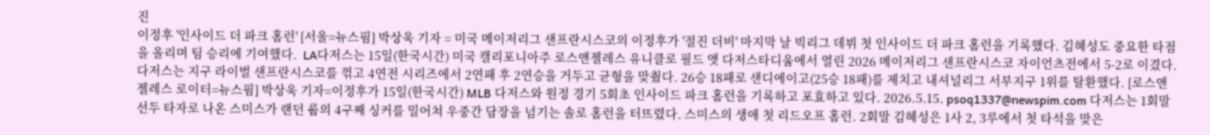진
이정후 '인사이드 더 파크 홈런' [서울=뉴스핌] 박상욱 기자 = 미국 메이저리그 샌프란시스코의 이정후가 '절진 더비' 마지막 날 빅리그 데뷔 첫 인사이드 더 파크 홈런을 기록했다. 김혜성도 중요한 타점을 올리며 팀 승리에 기여했다.  LA다저스는 15일(한국시간) 미국 캘리포니아주 로스앤젤레스 유니클로 필드 앳 다저스타디움에서 열린 2026 메이저리그 샌프란시스코 자이언츠전에서 5-2로 이겼다. 다저스는 지구 라이벌 샌프란시스코를 꺾고 4연전 시리즈에서 2연패 후 2연승을 거두고 균형을 맞췄다. 26승 18패로 샌디에이고(25승 18패)를 제치고 내셔널리그 서부지구 1위를 탈환했다. [로스앤젤레스 로이터=뉴스핌] 박상욱 기자=이정후가 15일(한국시간) MLB 다저스와 원정 경기 5회초 인사이드 파크 홈런을 기록하고 포효하고 있다. 2026.5.15. psoq1337@newspim.com 다저스는 1회말 선두 타자로 나온 스미스가 랜던 룹의 4구째 싱커를 밀어쳐 우중간 담장을 넘기는 솔로 홈런을 터뜨렸다. 스미스의 생애 첫 리드오프 홈런. 2회말 김혜성은 1사 2, 3루에서 첫 타석을 맞은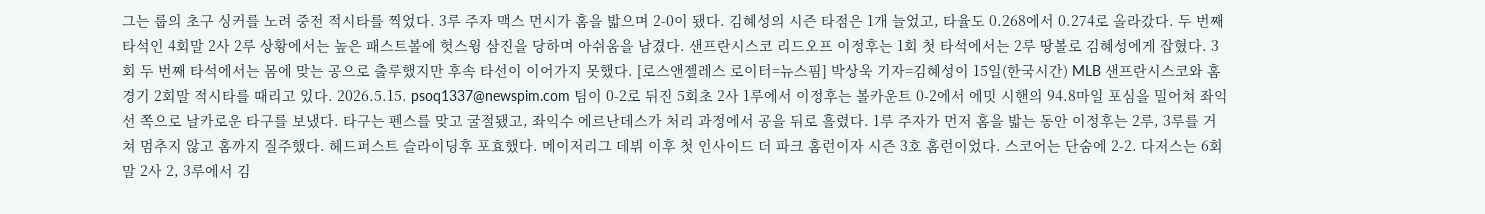그는 룹의 초구 싱커를 노려 중전 적시타를 찍었다. 3루 주자 맥스 먼시가 홈을 밟으며 2-0이 됐다. 김혜성의 시즌 타점은 1개 늘었고, 타율도 0.268에서 0.274로 올라갔다. 두 번째 타석인 4회말 2사 2루 상황에서는 높은 패스트볼에 헛스윙 삼진을 당하며 아쉬움을 남겼다. 샌프란시스코 리드오프 이정후는 1회 첫 타석에서는 2루 땅볼로 김혜성에게 잡혔다. 3회 두 번째 타석에서는 몸에 맞는 공으로 출루했지만 후속 타선이 이어가지 못했다. [로스앤젤레스 로이터=뉴스핌] 박상욱 기자=김혜성이 15일(한국시간) MLB 샌프란시스코와 홈 경기 2회말 적시타를 때리고 있다. 2026.5.15. psoq1337@newspim.com 팀이 0-2로 뒤진 5회초 2사 1루에서 이정후는 볼카운트 0-2에서 에밋 시핸의 94.8마일 포심을 밀어쳐 좌익선 쪽으로 날카로운 타구를 보냈다. 타구는 펜스를 맞고 굴절됐고, 좌익수 에르난데스가 처리 과정에서 공을 뒤로 흘렸다. 1루 주자가 먼저 홈을 밟는 동안 이정후는 2루, 3루를 거쳐 멈추지 않고 홈까지 질주했다. 헤드퍼스트 슬라이딩후 포효했다. 메이저리그 데뷔 이후 첫 인사이드 더 파크 홈런이자 시즌 3호 홈런이었다. 스코어는 단숨에 2-2. 다저스는 6회말 2사 2, 3루에서 김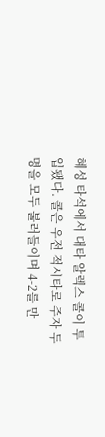혜성 타석에서 대타 알렉스 콜이 투입됐다. 콜은 우전 적시타로 주자 두 명을 모두 불러들이며 4-2를 만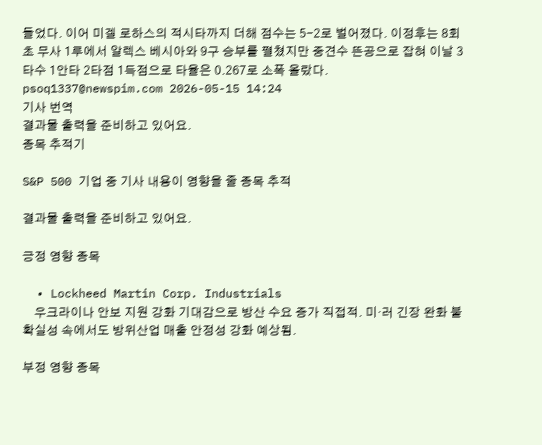들었다. 이어 미겔 로하스의 적시타까지 더해 점수는 5-2로 벌어졌다. 이정후는 8회초 무사 1루에서 알렉스 베시아와 9구 승부를 펼쳤지만 중견수 뜬공으로 잡혀 이날 3타수 1안타 2타점 1득점으로 타율은 0.267로 소폭 올랐다. psoq1337@newspim.com 2026-05-15 14:24
기사 번역
결과물 출력을 준비하고 있어요.
종목 추적기

S&P 500 기업 중 기사 내용이 영향을 줄 종목 추적

결과물 출력을 준비하고 있어요.

긍정 영향 종목

  • Lockheed Martin Corp. Industrials
    우크라이나 안보 지원 강화 기대감으로 방산 수요 증가 직접적. 미·러 긴장 완화 불확실성 속에서도 방위산업 매출 안정성 강화 예상됨.

부정 영향 종목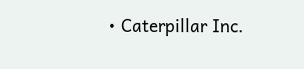• Caterpillar Inc.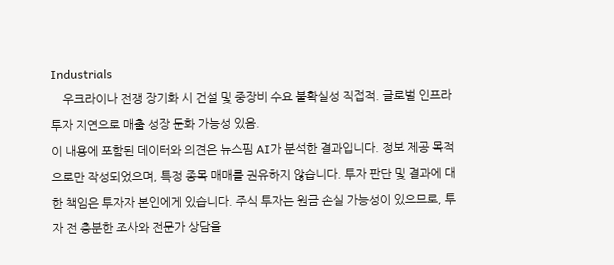Industrials
    우크라이나 전쟁 장기화 시 건설 및 중장비 수요 불확실성 직접적. 글로벌 인프라 투자 지연으로 매출 성장 둔화 가능성 있음.
이 내용에 포함된 데이터와 의견은 뉴스핌 AI가 분석한 결과입니다. 정보 제공 목적으로만 작성되었으며, 특정 종목 매매를 권유하지 않습니다. 투자 판단 및 결과에 대한 책임은 투자자 본인에게 있습니다. 주식 투자는 원금 손실 가능성이 있으므로, 투자 전 충분한 조사와 전문가 상담을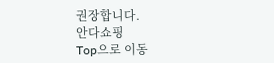권장합니다.
안다쇼핑
Top으로 이동